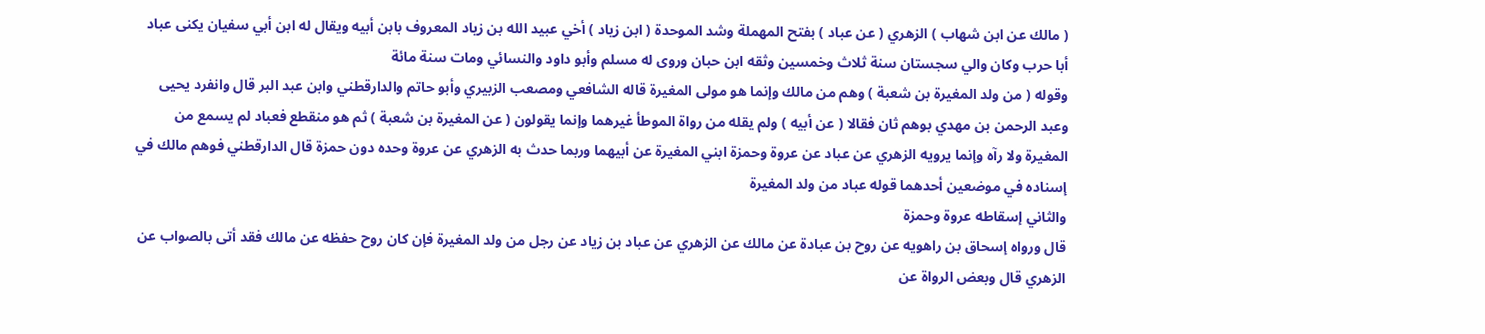( مالك عن ابن شهاب ) الزهري ( عن عباد ) بفتح المهملة وشد الموحدة ( ابن زياد ) أخي عبيد الله بن زياد المعروف بابن أبيه ويقال له ابن أبي سفيان يكنى عباد أبا حرب وكان والي سجستان سنة ثلاث وخمسين وثقه ابن حبان وروى له مسلم وأبو داود والنسائي ومات سنة مائة
وقوله ( من ولد المغيرة بن شعبة ) وهم من مالك وإنما هو مولى المغيرة قاله الشافعي ومصعب الزبيري وأبو حاتم والدارقطني وابن عبد البر قال وانفرد يحيى وعبد الرحمن بن مهدي بوهم ثان فقالا ( عن أبيه ) ولم يقله من رواة الموطأ غيرهما وإنما يقولون ( عن المغيرة بن شعبة ) ثم هو منقطع فعباد لم يسمع من المغيرة ولا رآه وإنما يرويه الزهري عن عباد عن عروة وحمزة ابني المغيرة عن أبيهما وربما حدث به الزهري عن عروة وحده دون حمزة قال الدارقطني فوهم مالك في إسناده في موضعين أحدهما قوله عباد من ولد المغيرة
والثاني إسقاطه عروة وحمزة
قال ورواه إسحاق بن راهويه عن روح بن عبادة عن مالك عن الزهري عن عباد بن زياد عن رجل من ولد المغيرة فإن كان روح حفظه عن مالك فقد أتى بالصواب عن الزهري قال وبعض الرواة عن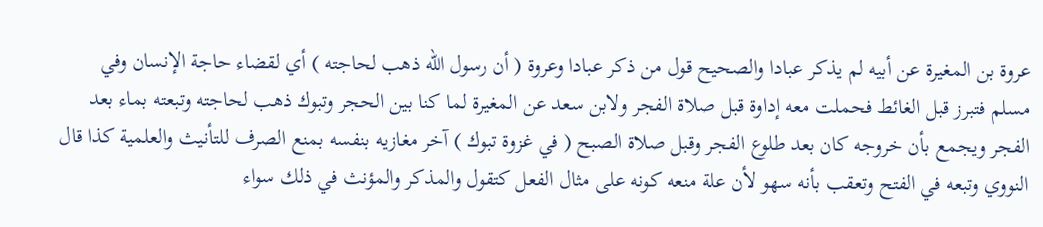عروة بن المغيرة عن أبيه لم يذكر عبادا والصحيح قول من ذكر عبادا وعروة ( أن رسول الله ذهب لحاجته ) أي لقضاء حاجة الإنسان وفي مسلم فتبرز قبل الغائط فحملت معه إداوة قبل صلاة الفجر ولابن سعد عن المغيرة لما كنا بين الحجر وتبوك ذهب لحاجته وتبعته بماء بعد الفجر ويجمع بأن خروجه كان بعد طلوع الفجر وقبل صلاة الصبح ( في غزوة تبوك ) آخر مغازيه بنفسه بمنع الصرف للتأنيث والعلمية كذا قال النووي وتبعه في الفتح وتعقب بأنه سهو لأن علة منعه كونه على مثال الفعل كتقول والمذكر والمؤنث في ذلك سواء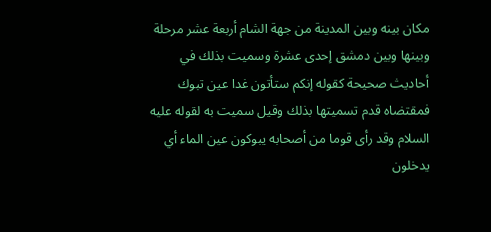مكان بينه وبين المدينة من جهة الشام أربعة عشر مرحلة وبينها وبين دمشق إحدى عشرة وسميت بذلك في أحاديث صحيحة كقوله إنكم ستأتون غدا عين تبوك فمقتضاه قدم تسميتها بذلك وقيل سميت به لقوله عليه السلام وقد رأى قوما من أصحابه يبوكون عين الماء أي يدخلون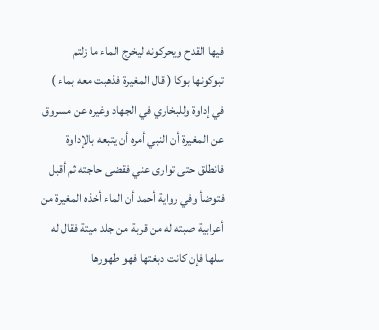فيها القدح ويحركونه ليخرج الماء ما زلتم تبوكونها بوكا ( قال المغيرة فذهبت معه بماء ) في إداوة وللبخاري في الجهاد وغيره عن مسروق عن المغيرة أن النبي أمره أن يتبعه بالإداوة فانطلق حتى توارى عني فقضى حاجته ثم أقبل فتوضأ وفي رواية أحمد أن الماء أخذه المغيرة من أعرابية صبته له من قربة من جلد ميتة فقال له سلها فإن كانت دبغتها فهو طهورها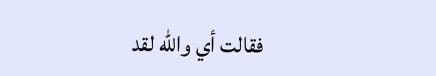فقالت أي والله لقد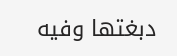دبغتها وفيه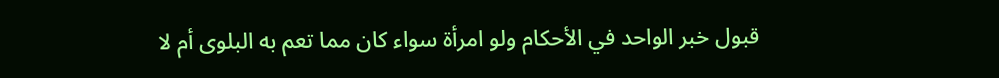قبول خبر الواحد في الأحكام ولو امرأة سواء كان مما تعم به البلوى أم لا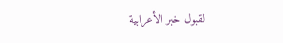لقبول خبر الأعرابية